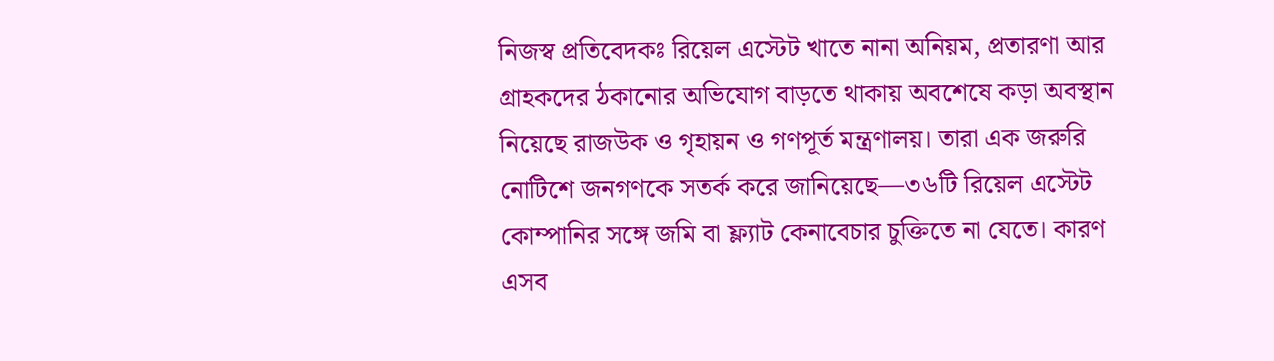নিজস্ব প্রতিবেদকঃ রিয়েল এস্টেট খাতে নানা অনিয়ম, প্রতারণা আর গ্রাহকদের ঠকানোর অভিযোগ বাড়তে থাকায় অবশেষে কড়া অবস্থান নিয়েছে রাজউক ও গৃহায়ন ও গণপূর্ত মন্ত্রণালয়। তারা এক জরুরি নোটিশে জনগণকে সতর্ক করে জানিয়েছে—৩৬টি রিয়েল এস্টেট কোম্পানির সঙ্গে জমি বা ফ্ল্যাট কেনাবেচার চুক্তিতে না যেতে। কারণ এসব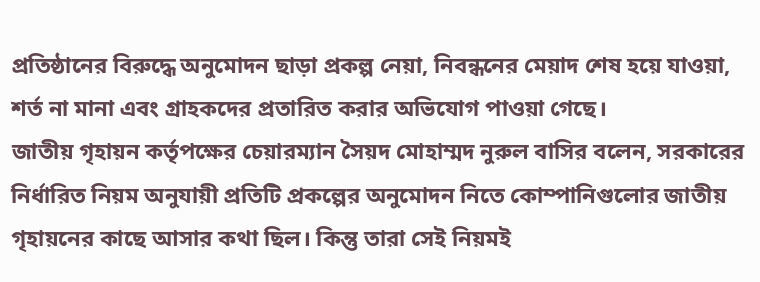প্রতিষ্ঠানের বিরুদ্ধে অনুমোদন ছাড়া প্রকল্প নেয়া, নিবন্ধনের মেয়াদ শেষ হয়ে যাওয়া, শর্ত না মানা এবং গ্রাহকদের প্রতারিত করার অভিযোগ পাওয়া গেছে।
জাতীয় গৃহায়ন কর্তৃপক্ষের চেয়ারম্যান সৈয়দ মোহাম্মদ নুরুল বাসির বলেন, সরকারের নির্ধারিত নিয়ম অনুযায়ী প্রতিটি প্রকল্পের অনুমোদন নিতে কোম্পানিগুলোর জাতীয় গৃহায়নের কাছে আসার কথা ছিল। কিন্তু তারা সেই নিয়মই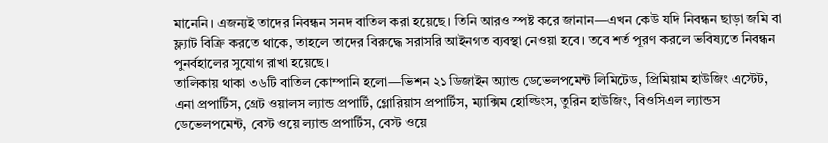মানেনি। এজন্যই তাদের নিবন্ধন সনদ বাতিল করা হয়েছে। তিনি আরও স্পষ্ট করে জানান—এখন কেউ যদি নিবন্ধন ছাড়া জমি বা ফ্ল্যাট বিক্রি করতে থাকে, তাহলে তাদের বিরুদ্ধে সরাসরি আইনগত ব্যবস্থা নেওয়া হবে। তবে শর্ত পূরণ করলে ভবিষ্যতে নিবন্ধন পুনর্বহালের সুযোগ রাখা হয়েছে।
তালিকায় থাকা ৩৬টি বাতিল কোম্পানি হলো—ভিশন ২১ ডিজাইন অ্যান্ড ডেভেলপমেন্ট লিমিটেড, প্রিমিয়াম হাউজিং এস্টেট, এনা প্রপার্টিস, গ্রেট ওয়ালস ল্যান্ড প্রপার্টি, গ্লোরিয়াস প্রপার্টিস, ম্যাক্সিম হোল্ডিংস, তুরিন হাউজিং, বিওসিএল ল্যান্ডস ডেভেলপমেন্ট, বেস্ট ওয়ে ল্যান্ড প্রপার্টিস, বেস্ট ওয়ে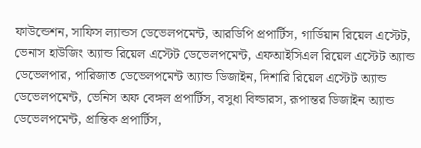ফাউন্ডেশন, সাফিস ল্যান্ডস ডেভেলপমেন্ট, আরডিপি প্রপার্টিস, গার্ডিয়ান রিয়েল এস্টেট, ভেনাস হাউজিং অ্যান্ড রিয়েল এস্টেট ডেভেলপমেন্ট, এফআইসিএল রিয়েল এস্টেট অ্যান্ড ডেভেলপার, পারিজাত ডেভেলপমেন্ট অ্যান্ড ডিজাইন, দিশারি রিয়েল এস্টেট অ্যান্ড ডেভেলপমেন্ট, ভেনিস অফ বেঙ্গল প্রপার্টিস, বসুধা বিল্ডারস, রূপান্তর ডিজাইন অ্যান্ড ডেভেলপমেন্ট, প্রান্তিক প্রপার্টিস,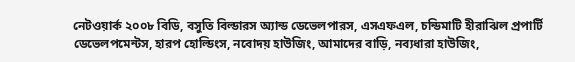নেটওয়ার্ক ২০০৮ বিডি, বসুতি বিল্ডারস অ্যান্ড ডেভেলপারস, এসএফএল, চন্ডিমাটি হীরাঝিল প্রপার্টি ডেভেলপমেন্টস, হারপ হোল্ডিংস, নবোদয় হাউজিং, আমাদের বাড়ি, নব্যধারা হাউজিং,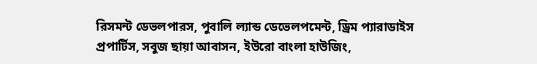রিসমন্ট ডেভলপারস, পুবালি ল্যান্ড ডেভেলপমেন্ট, ড্রিম প্যারাডাইস প্রপার্টিস, সবুজ ছায়া আবাসন, ইউরো বাংলা হাউজিং,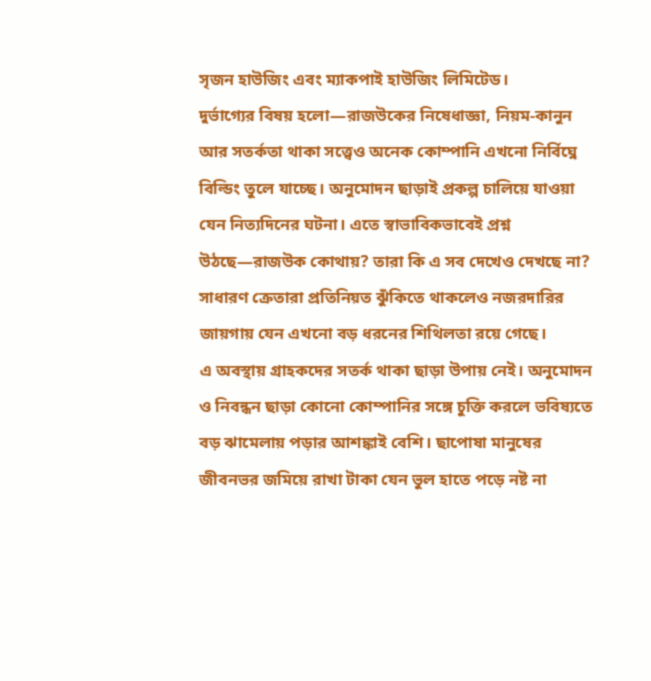সৃজন হাউজিং এবং ম্যাকপাই হাউজিং লিমিটেড।
দুর্ভাগ্যের বিষয় হলো—রাজউকের নিষেধাজ্ঞা, নিয়ম-কানুন আর সতর্কতা থাকা সত্ত্বেও অনেক কোম্পানি এখনো নির্বিঘ্নে বিল্ডিং তুলে যাচ্ছে। অনুমোদন ছাড়াই প্রকল্প চালিয়ে যাওয়া যেন নিত্যদিনের ঘটনা। এতে স্বাভাবিকভাবেই প্রশ্ন উঠছে—রাজউক কোথায়? তারা কি এ সব দেখেও দেখছে না? সাধারণ ক্রেতারা প্রতিনিয়ত ঝুঁকিতে থাকলেও নজরদারির জায়গায় যেন এখনো বড় ধরনের শিথিলতা রয়ে গেছে।
এ অবস্থায় গ্রাহকদের সতর্ক থাকা ছাড়া উপায় নেই। অনুমোদন ও নিবন্ধন ছাড়া কোনো কোম্পানির সঙ্গে চুক্তি করলে ভবিষ্যতে বড় ঝামেলায় পড়ার আশঙ্কাই বেশি। ছাপোষা মানুষের জীবনভর জমিয়ে রাখা টাকা যেন ভুল হাতে পড়ে নষ্ট না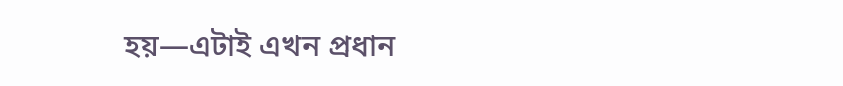হয়—এটাই এখন প্রধান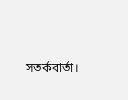সতর্কবার্তা।